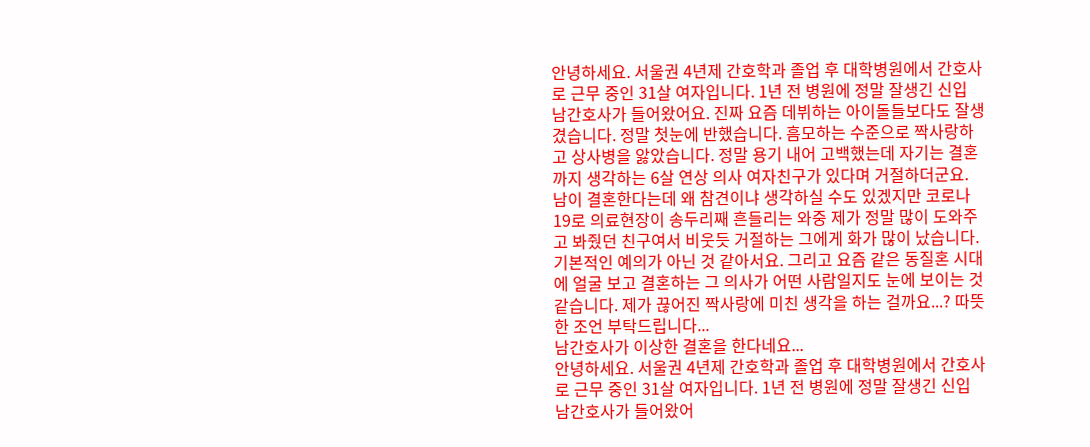안녕하세요. 서울권 4년제 간호학과 졸업 후 대학병원에서 간호사로 근무 중인 31살 여자입니다. 1년 전 병원에 정말 잘생긴 신입 남간호사가 들어왔어요. 진짜 요즘 데뷔하는 아이돌들보다도 잘생겼습니다. 정말 첫눈에 반했습니다. 흠모하는 수준으로 짝사랑하고 상사병을 앓았습니다. 정말 용기 내어 고백했는데 자기는 결혼까지 생각하는 6살 연상 의사 여자친구가 있다며 거절하더군요. 남이 결혼한다는데 왜 참견이냐 생각하실 수도 있겠지만 코로나19로 의료현장이 송두리째 흔들리는 와중 제가 정말 많이 도와주고 봐줬던 친구여서 비웃듯 거절하는 그에게 화가 많이 났습니다. 기본적인 예의가 아닌 것 같아서요. 그리고 요즘 같은 동질혼 시대에 얼굴 보고 결혼하는 그 의사가 어떤 사람일지도 눈에 보이는 것 같습니다. 제가 끊어진 짝사랑에 미친 생각을 하는 걸까요...? 따뜻한 조언 부탁드립니다...
남간호사가 이상한 결혼을 한다네요...
안녕하세요. 서울권 4년제 간호학과 졸업 후 대학병원에서 간호사로 근무 중인 31살 여자입니다. 1년 전 병원에 정말 잘생긴 신입 남간호사가 들어왔어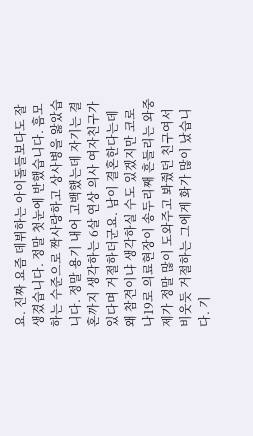요. 진짜 요즘 데뷔하는 아이돌들보다도 잘생겼습니다. 정말 첫눈에 반했습니다. 흠모하는 수준으로 짝사랑하고 상사병을 앓았습니다. 정말 용기 내어 고백했는데 자기는 결혼까지 생각하는 6살 연상 의사 여자친구가 있다며 거절하더군요. 남이 결혼한다는데 왜 참견이냐 생각하실 수도 있겠지만 코로나19로 의료현장이 송두리째 흔들리는 와중 제가 정말 많이 도와주고 봐줬던 친구여서 비웃듯 거절하는 그에게 화가 많이 났습니다. 기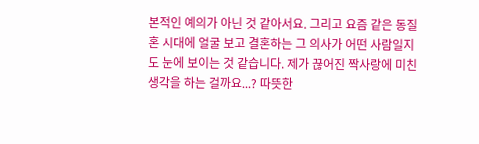본적인 예의가 아닌 것 같아서요. 그리고 요즘 같은 동질혼 시대에 얼굴 보고 결혼하는 그 의사가 어떤 사람일지도 눈에 보이는 것 같습니다. 제가 끊어진 짝사랑에 미친 생각을 하는 걸까요...? 따뜻한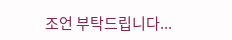조언 부탁드립니다...